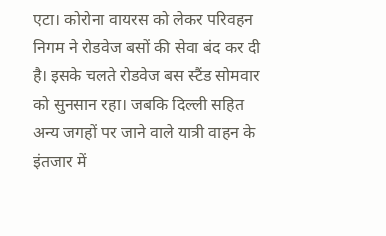एटा। कोरोना वायरस को लेकर परिवहन निगम ने रोडवेज बसों की सेवा बंद कर दी है। इसके चलते रोडवेज बस स्टैंड सोमवार को सुनसान रहा। जबकि दिल्ली सहित अन्य जगहों पर जाने वाले यात्री वाहन के इंतजार में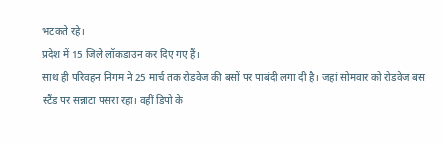भटकते रहे।
प्रदेश में 15 जिले लॉकडाउन कर दिए गए हैं।
साथ ही परिवहन निगम ने 25 मार्च तक रोडवेज की बसों पर पाबंदी लगा दी है। जहां सोमवार को रोडवेज बस स्टैंड पर सन्नाटा पसरा रहा। वहीं डिपो के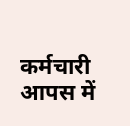कर्मचारी आपस में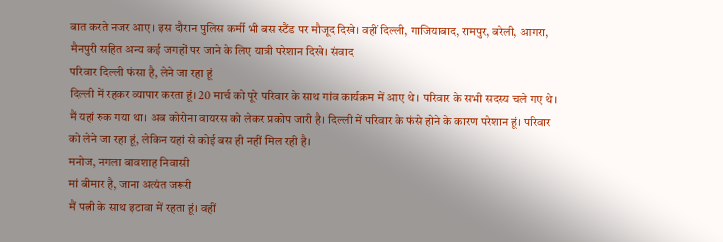बात करते नजर आए। इस दौरान पुलिस कर्मी भी बस स्टैंड पर मौजूद दिखे। वहीं दिल्ली, गाजियाबाद, रामपुर, बरेली, आगरा, मैनपुरी सहित अन्य कई जगहों पर जाने के लिए यात्री परेशान दिखे। संवाद
परिवार दिल्ली फंसा है, लेने जा रहा हूं
दिल्ली में रहकर व्यापार करता हूं। 20 मार्च को पूरे परिवार के साथ गांव कार्यक्रम में आए थे। परिवार के सभी सदस्य चले गए थे। मैं यहां रुक गया था। अब कोरोना वायरस को लेकर प्रकोप जारी है। दिल्ली में परिवार के फंसे होने के कारण परेशान हूं। परिवार को लेने जा रहा हूं, लेकिन यहां से कोई बस ही नहीं मिल रही है।
मनोज, नगला बावशाह निवासी
मां बीमार है, जाना अत्यंत जरूरी
मैं पत्नी के साथ इटावा में रहता हूं। वहीं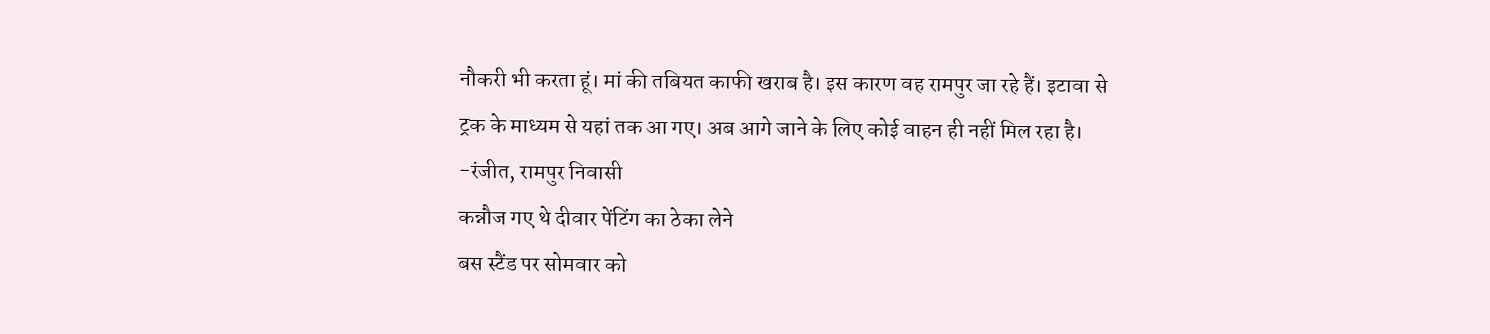नौकरी भी करता हूं। मां की तबियत काफी खराब है। इस कारण वह रामपुर जा रहे हैं। इटावा से ट्रक के माध्यम से यहां तक आ गए। अब आगे जाने के लिए कोई वाहन ही नहीं मिल रहा है।
-रंजीत, रामपुर निवासी
कन्नौज गए थे दीवार पेंटिंग का ठेका लेने
बस स्टैंड पर सोमवार को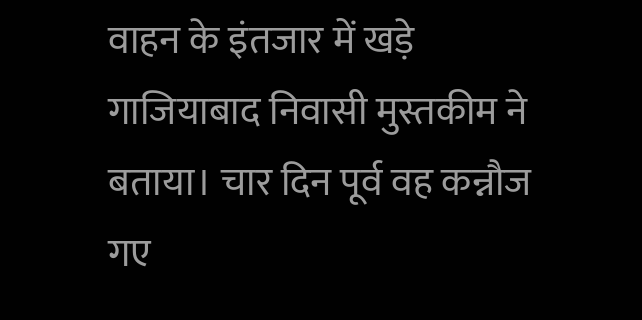वाहन के इंतजार में खड़े गाजियाबाद निवासी मुस्तकीम ने बताया। चार दिन पूर्व वह कन्नौज गए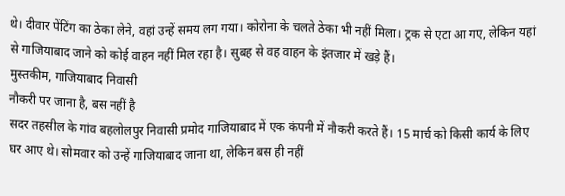थे। दीवार पेंटिंग का ठेका लेने, वहां उन्हें समय लग गया। कोरोना के चलते ठेका भी नहीं मिला। ट्रक से एटा आ गए, लेकिन यहां से गाजियाबाद जाने को कोई वाहन नहीं मिल रहा है। सुबह से वह वाहन के इंतजार में खड़े हैं।
मुस्तकीम, गाजियाबाद निवासी
नौकरी पर जाना है, बस नहीं है
सदर तहसील के गांव बहलोलपुर निवासी प्रमोद गाजियाबाद में एक कंपनी में नौकरी करते हैं। 15 मार्च को किसी कार्य के लिए घर आए थे। सोमवार को उन्हें गाजियाबाद जाना था, लेकिन बस ही नहीं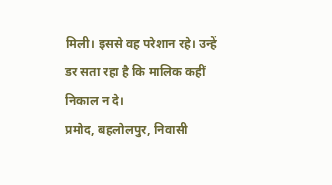मिली। इससे वह परेशान रहे। उन्हें डर सता रहा है कि मालिक कहीं निकाल न दे।
प्रमोद, बहलोलपुर, निवासी